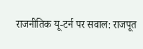राजनीतिक यू-टर्न पर सवाल: राजपूत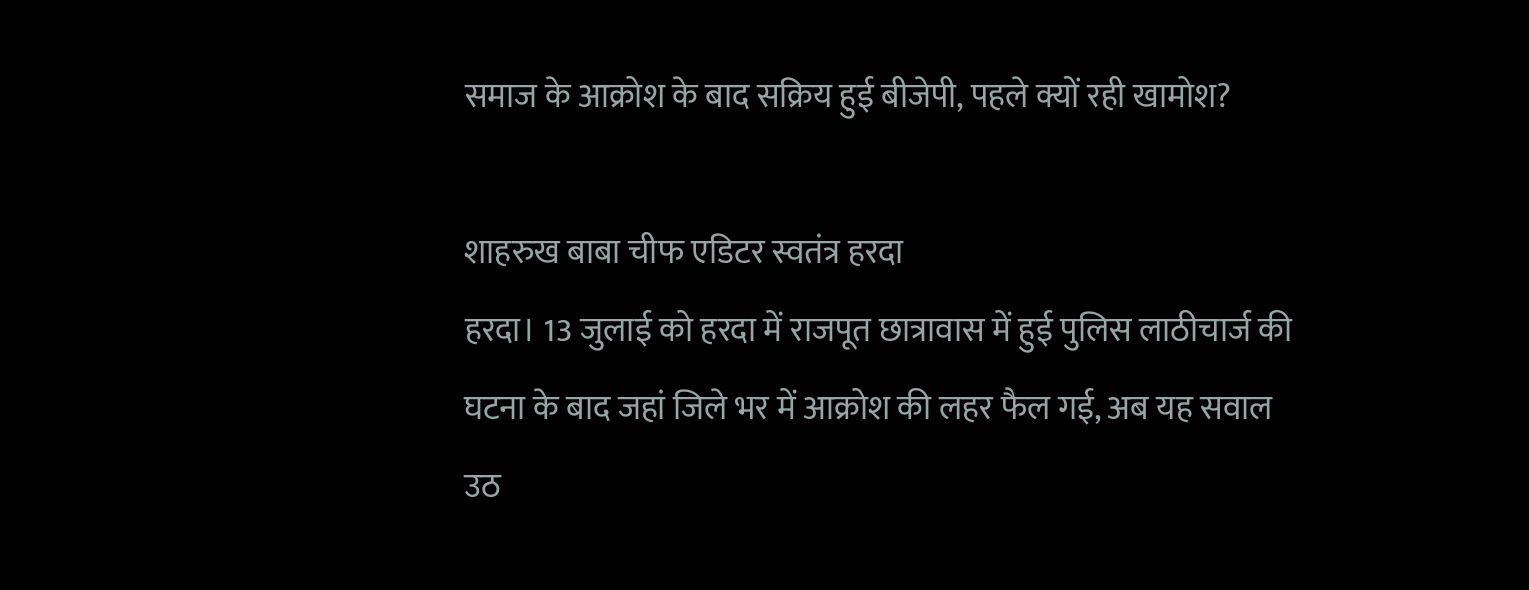समाज के आक्रोश के बाद सक्रिय हुई बीजेपी, पहले क्यों रही खामोश?

शाहरुख बाबा चीफ एडिटर स्वतंत्र हरदा
हरदा। 13 जुलाई को हरदा में राजपूत छात्रावास में हुई पुलिस लाठीचार्ज की घटना के बाद जहां जिले भर में आक्रोश की लहर फैल गई, अब यह सवाल उठ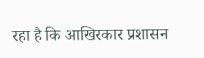रहा है कि आखिरकार प्रशासन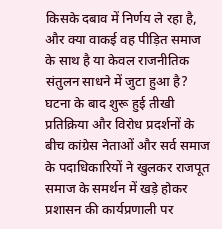किसके दबाव में निर्णय ले रहा है, और क्या वाकई वह पीड़ित समाज के साथ है या केवल राजनीतिक संतुलन साधने में जुटा हुआ है? घटना के बाद शुरू हुई तीखी प्रतिक्रिया और विरोध प्रदर्शनों के बीच कांग्रेस नेताओं और सर्व समाज के पदाधिकारियों ने खुलकर राजपूत समाज के समर्थन में खड़े होकर प्रशासन की कार्यप्रणाली पर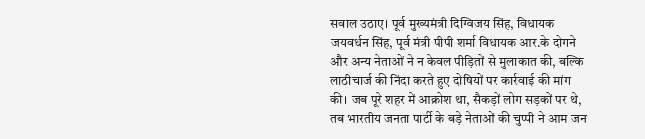सवाल उठाए। पूर्व मुख्यमंत्री दिग्विजय सिंह, विधायक जयवर्धन सिंह, पूर्व मंत्री पीपी शर्मा विधायक आर.के दोगने और अन्य नेताओं ने न केवल पीड़ितों से मुलाकात की, बल्कि लाठीचार्ज की निंदा करते हुए दोषियों पर कार्रवाई की मांग की। जब पूरे शहर में आक्रोश था, सैकड़ों लोग सड़कों पर थे, तब भारतीय जनता पार्टी के बड़े नेताओं की चुप्पी ने आम जन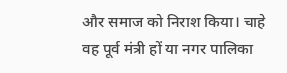और समाज को निराश किया। चाहे वह पूर्व मंत्री हों या नगर पालिका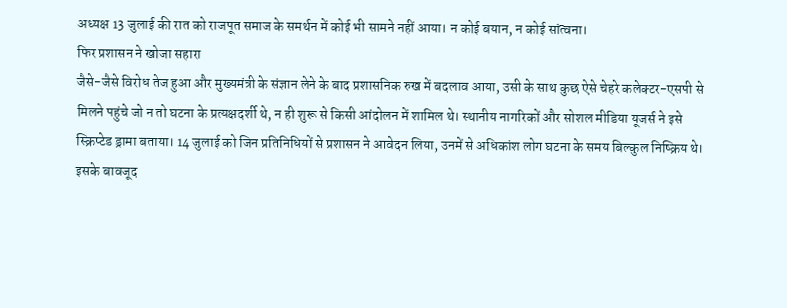अध्यक्ष 13 जुलाई की रात को राजपूत समाज के समर्थन में कोई भी सामने नहीं आया। न कोई बयान, न कोई सांत्वना।
फिर प्रशासन ने खोजा सहारा
जैसे-जैसे विरोध तेज हुआ और मुख्यमंत्री के संज्ञान लेने के बाद प्रशासनिक रुख में बदलाव आया, उसी के साथ कुछ ऐसे चेहरे कलेक्टर-एसपी से मिलने पहुंचे जो न तो घटना के प्रत्यक्षदर्शी थे, न ही शुरू से किसी आंदोलन में शामिल थे। स्थानीय नागरिकों और सोशल मीडिया यूजर्स ने इसे स्क्रिप्टेड ड्रामा बताया। 14 जुलाई को जिन प्रतिनिधियों से प्रशासन ने आवेदन लिया, उनमें से अधिकांश लोग घटना के समय बिल्कुल निष्क्रिय थे। इसके बावजूद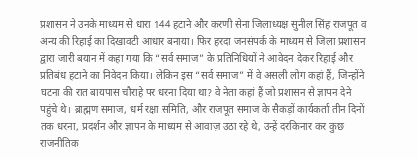प्रशासन ने उनके माध्यम से धारा 144 हटाने और करणी सेना जिलाध्यक्ष सुनील सिंह राजपूत व अन्य की रिहाई का दिखावटी आधार बनाया। फिर हरदा जनसंपर्क के माध्यम से जिला प्रशासन द्वारा जारी बयान में कहा गया कि “सर्व समाज” के प्रतिनिधियों ने आवेदन देकर रिहाई और प्रतिबंध हटाने का निवेदन किया। लेकिन इस “सर्व समाज” में वे असली लोग कहां हैं, जिन्होंने घटना की रात बायपास चौराहे पर धरना दिया था? वे नेता कहां हैं जो प्रशासन से ज्ञापन देने पहुंचे थे। ब्राह्मण समाज, धर्म रक्षा समिति, और राजपूत समाज के सैकड़ों कार्यकर्ता तीन दिनों तक धरना, प्रदर्शन और ज्ञापन के माध्यम से आवाज़ उठा रहे थे, उन्हें दरकिनार कर कुछ राजनीतिक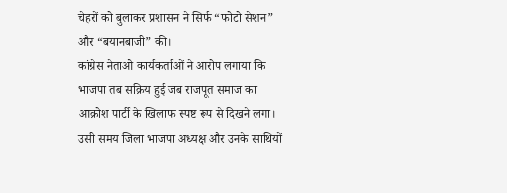चेहरों को बुलाकर प्रशासन ने सिर्फ “फोटो सेशन” और “बयानबाजी” की।
कांग्रेस नेताओ कार्यकर्ताओं ने आरोप लगाया कि भाजपा तब सक्रिय हुई जब राजपूत समाज का आक्रोश पार्टी के खिलाफ स्पष्ट रूप से दिखने लगा। उसी समय जिला भाजपा अध्यक्ष और उनके साथियों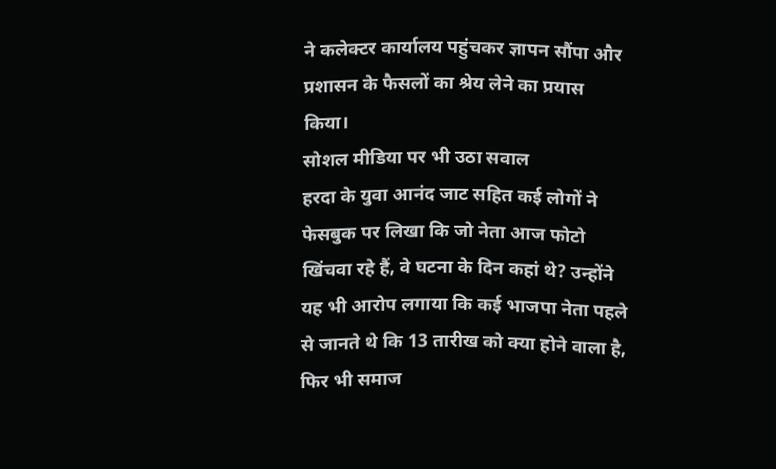ने कलेक्टर कार्यालय पहुंचकर ज्ञापन सौंपा और प्रशासन के फैसलों का श्रेय लेने का प्रयास किया।
सोशल मीडिया पर भी उठा सवाल
हरदा के युवा आनंद जाट सहित कई लोगों ने फेसबुक पर लिखा कि जो नेता आज फोटो खिंचवा रहे हैं, वे घटना के दिन कहां थे? उन्होंने यह भी आरोप लगाया कि कई भाजपा नेता पहले से जानते थे कि 13 तारीख को क्या होने वाला है, फिर भी समाज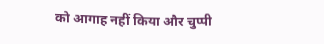को आगाह नहीं किया और चुप्पी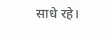साधे रहे।